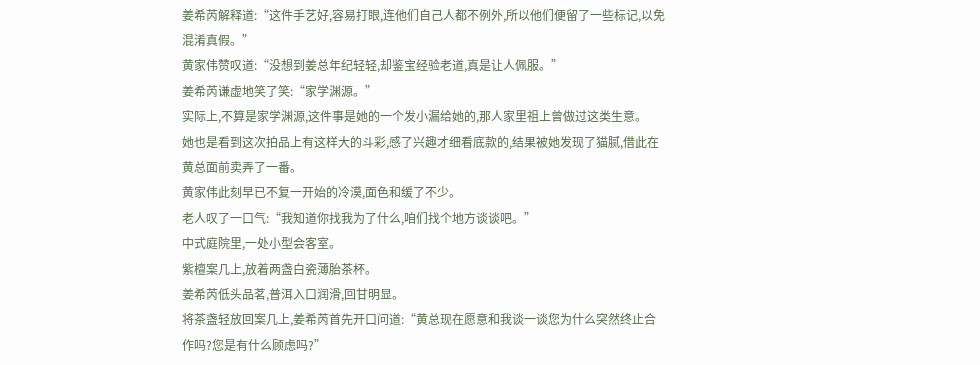姜希芮解释道:“这件手艺好,容易打眼,连他们自己人都不例外,所以他们便留了一些标记,以免混淆真假。”
黄家伟赞叹道:“没想到姜总年纪轻轻,却鉴宝经验老道,真是让人佩服。”
姜希芮谦虚地笑了笑:“家学渊源。”
实际上,不算是家学渊源,这件事是她的一个发小漏给她的,那人家里祖上曾做过这类生意。
她也是看到这次拍品上有这样大的斗彩,感了兴趣才细看底款的,结果被她发现了猫腻,借此在黄总面前卖弄了一番。
黄家伟此刻早已不复一开始的冷漠,面色和缓了不少。
老人叹了一口气:“我知道你找我为了什么,咱们找个地方谈谈吧。”
中式庭院里,一处小型会客室。
紫檀案几上,放着两盏白瓷薄胎茶杯。
姜希芮低头品茗,普洱入口润滑,回甘明显。
将茶盏轻放回案几上,姜希芮首先开口问道:“黄总现在愿意和我谈一谈您为什么突然终止合作吗?您是有什么顾虑吗?”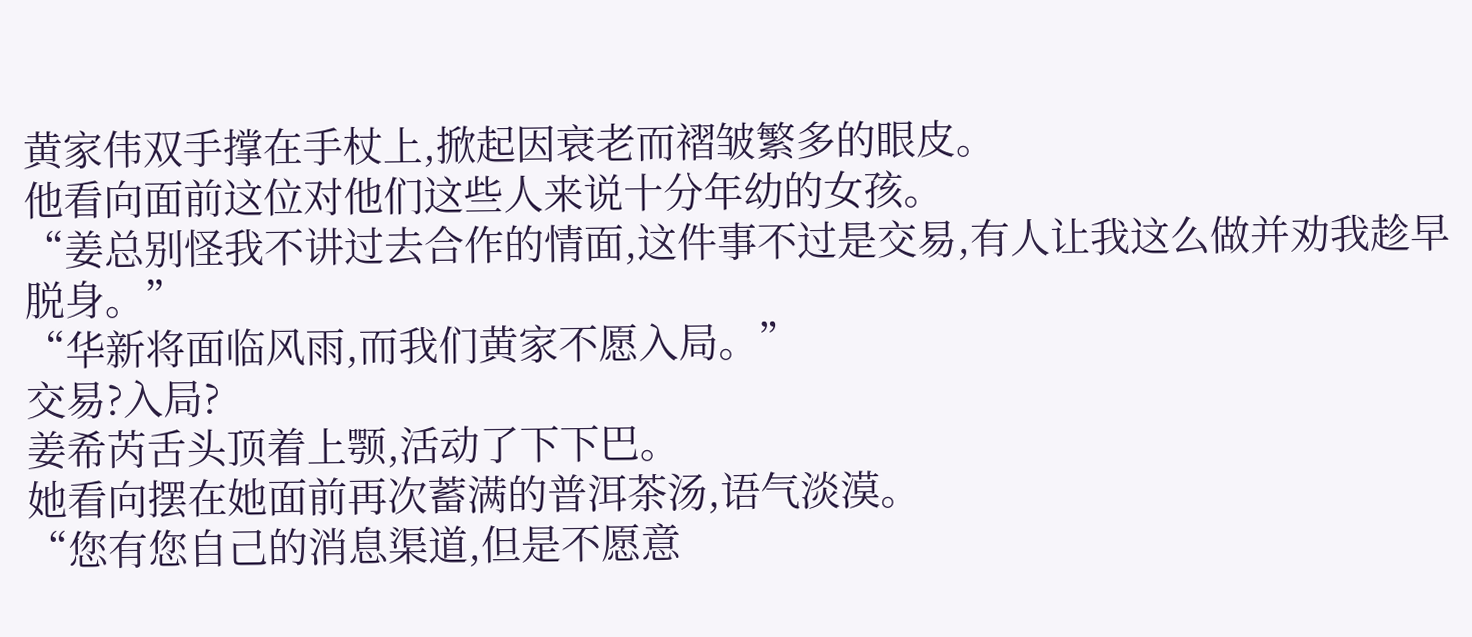黄家伟双手撑在手杖上,掀起因衰老而褶皱繁多的眼皮。
他看向面前这位对他们这些人来说十分年幼的女孩。
“姜总别怪我不讲过去合作的情面,这件事不过是交易,有人让我这么做并劝我趁早脱身。”
“华新将面临风雨,而我们黄家不愿入局。”
交易?入局?
姜希芮舌头顶着上颚,活动了下下巴。
她看向摆在她面前再次蓄满的普洱茶汤,语气淡漠。
“您有您自己的消息渠道,但是不愿意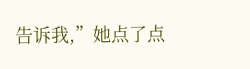告诉我,”她点了点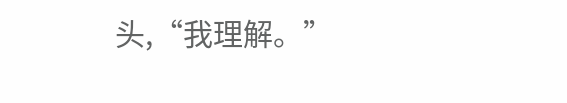头,“我理解。”